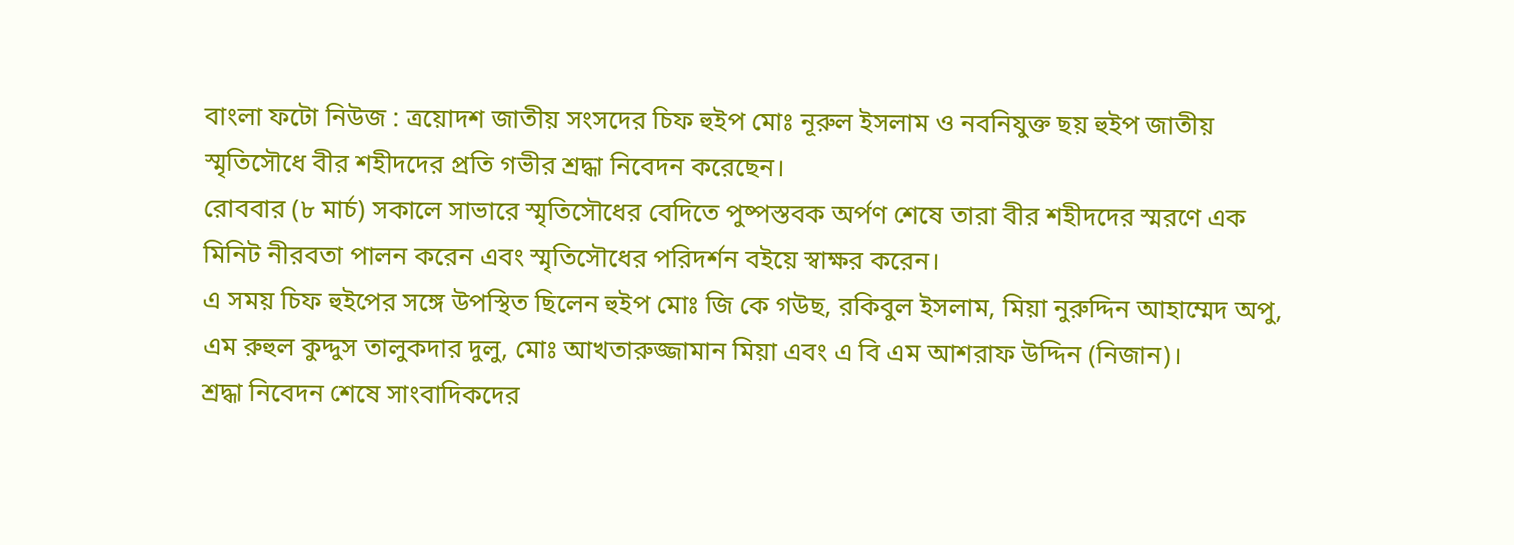বাংলা ফটো নিউজ : ত্রয়োদশ জাতীয় সংসদের চিফ হুইপ মোঃ নূরুল ইসলাম ও নবনিযুক্ত ছয় হুইপ জাতীয় স্মৃতিসৌধে বীর শহীদদের প্রতি গভীর শ্রদ্ধা নিবেদন করেছেন।
রোববার (৮ মার্চ) সকালে সাভারে স্মৃতিসৌধের বেদিতে পুষ্পস্তবক অর্পণ শেষে তারা বীর শহীদদের স্মরণে এক মিনিট নীরবতা পালন করেন এবং স্মৃতিসৌধের পরিদর্শন বইয়ে স্বাক্ষর করেন।
এ সময় চিফ হুইপের সঙ্গে উপস্থিত ছিলেন হুইপ মোঃ জি কে গউছ, রকিবুল ইসলাম, মিয়া নুরুদ্দিন আহাম্মেদ অপু, এম রুহুল কুদ্দুস তালুকদার দুলু, মোঃ আখতারুজ্জামান মিয়া এবং এ বি এম আশরাফ উদ্দিন (নিজান)।
শ্রদ্ধা নিবেদন শেষে সাংবাদিকদের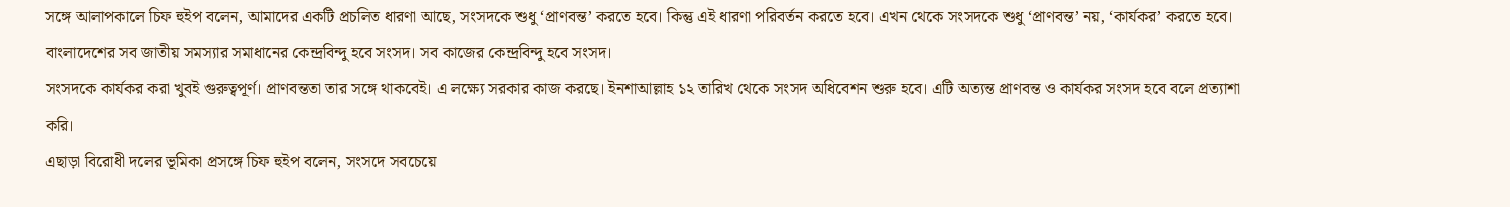সঙ্গে আলাপকালে চিফ হুইপ বলেন, আমাদের একটি প্রচলিত ধারণা আছে, সংসদকে শুধু ‘প্রাণবন্ত’ করতে হবে। কিন্তু এই ধারণা পরিবর্তন করতে হবে। এখন থেকে সংসদকে শুধু ‘প্রাণবন্ত’ নয়, ‘কার্যকর’ করতে হবে। বাংলাদেশের সব জাতীয় সমস্যার সমাধানের কেন্দ্রবিন্দু হবে সংসদ। সব কাজের কেন্দ্রবিন্দু হবে সংসদ।
সংসদকে কার্যকর করা খুবই গুরুত্বপূর্ণ। প্রাণবন্ততা তার সঙ্গে থাকবেই। এ লক্ষ্যে সরকার কাজ করছে। ইনশাআল্লাহ ১২ তারিখ থেকে সংসদ অধিবেশন শুরু হবে। এটি অত্যন্ত প্রাণবন্ত ও কার্যকর সংসদ হবে বলে প্রত্যাশা করি।
এছাড়া বিরোধী দলের ভূমিকা প্রসঙ্গে চিফ হুইপ বলেন, সংসদে সবচেয়ে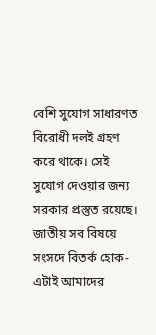বেশি সুযোগ সাধারণত বিরোধী দলই গ্রহণ করে থাকে। সেই সুযোগ দেওয়ার জন্য সরকার প্রস্তুত রয়েছে। জাতীয় সব বিষয়ে সংসদে বিতর্ক হোক- এটাই আমাদের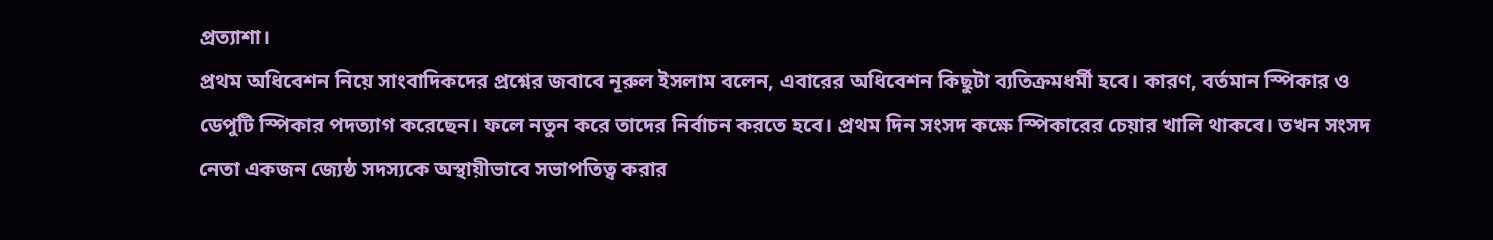প্রত্যাশা।
প্রথম অধিবেশন নিয়ে সাংবাদিকদের প্রশ্নের জবাবে নূরুল ইসলাম বলেন, এবারের অধিবেশন কিছুটা ব্যতিক্রমধর্মী হবে। কারণ, বর্তমান স্পিকার ও ডেপুটি স্পিকার পদত্যাগ করেছেন। ফলে নতুন করে তাদের নির্বাচন করতে হবে। প্রথম দিন সংসদ কক্ষে স্পিকারের চেয়ার খালি থাকবে। তখন সংসদ নেতা একজন জ্যেষ্ঠ সদস্যকে অস্থায়ীভাবে সভাপতিত্ব করার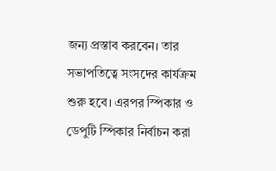জন্য প্রস্তাব করবেন। তার সভাপতিত্বে সংসদের কার্যক্রম শুরু হবে। এরপর স্পিকার ও ডেপুটি স্পিকার নির্বাচন করা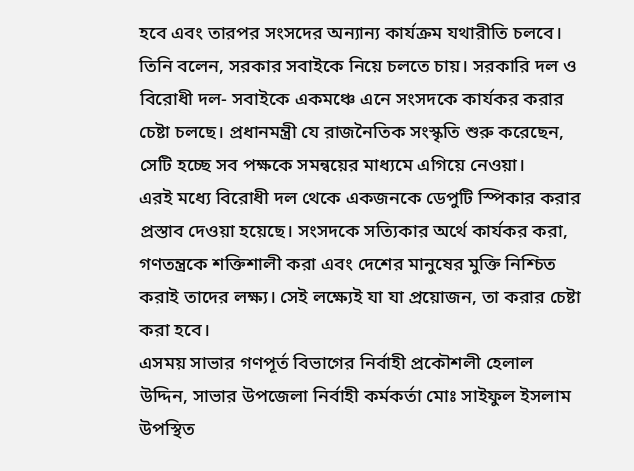হবে এবং তারপর সংসদের অন্যান্য কার্যক্রম যথারীতি চলবে।
তিনি বলেন, সরকার সবাইকে নিয়ে চলতে চায়। সরকারি দল ও বিরোধী দল- সবাইকে একমঞ্চে এনে সংসদকে কার্যকর করার চেষ্টা চলছে। প্রধানমন্ত্রী যে রাজনৈতিক সংস্কৃতি শুরু করেছেন, সেটি হচ্ছে সব পক্ষকে সমন্বয়ের মাধ্যমে এগিয়ে নেওয়া।
এরই মধ্যে বিরোধী দল থেকে একজনকে ডেপুটি স্পিকার করার প্রস্তাব দেওয়া হয়েছে। সংসদকে সত্যিকার অর্থে কার্যকর করা, গণতন্ত্রকে শক্তিশালী করা এবং দেশের মানুষের মুক্তি নিশ্চিত করাই তাদের লক্ষ্য। সেই লক্ষ্যেই যা যা প্রয়োজন, তা করার চেষ্টা করা হবে।
এসময় সাভার গণপূর্ত বিভাগের নির্বাহী প্রকৌশলী হেলাল উদ্দিন, সাভার উপজেলা নির্বাহী কর্মকর্তা মোঃ সাইফুল ইসলাম উপস্থিত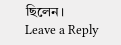ছিলেন।
Leave a Reply